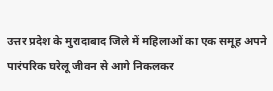उत्तर प्रदेश के मुरादाबाद जिले में महिलाओं का एक समूह अपने पारंपरिक घरेलू जीवन से आगे निकलकर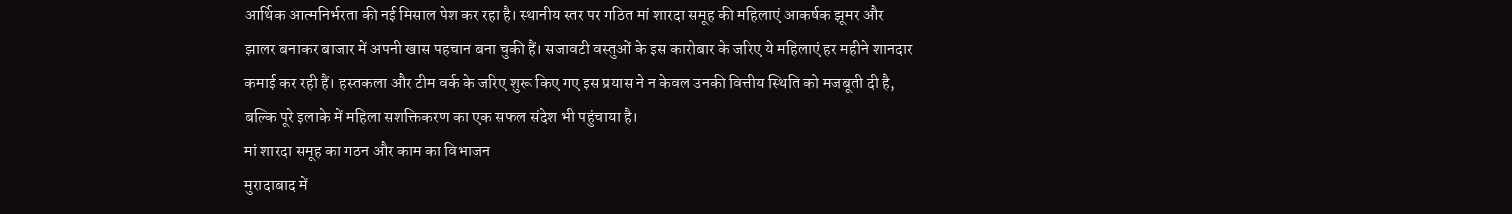आर्थिक आत्मनिर्भरता की नई मिसाल पेश कर रहा है। स्थानीय स्तर पर गठित मां शारदा समूह की महिलाएं आकर्षक झूमर और झालर बनाकर बाजार में अपनी खास पहचान बना चुकी हैं। सजावटी वस्तुओं के इस कारोबार के जरिए ये महिलाएं हर महीने शानदार कमाई कर रही हैं। हस्तकला और टीम वर्क के जरिए शुरू किए गए इस प्रयास ने न केवल उनकी वित्तीय स्थिति को मजबूती दी है, बल्कि पूरे इलाके में महिला सशक्तिकरण का एक सफल संदेश भी पहुंचाया है।
मां शारदा समूह का गठन और काम का विभाजन
मुरादाबाद में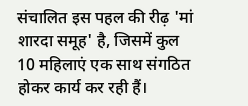संचालित इस पहल की रीढ़ 'मां शारदा समूह' है, जिसमें कुल 10 महिलाएं एक साथ संगठित होकर कार्य कर रही हैं।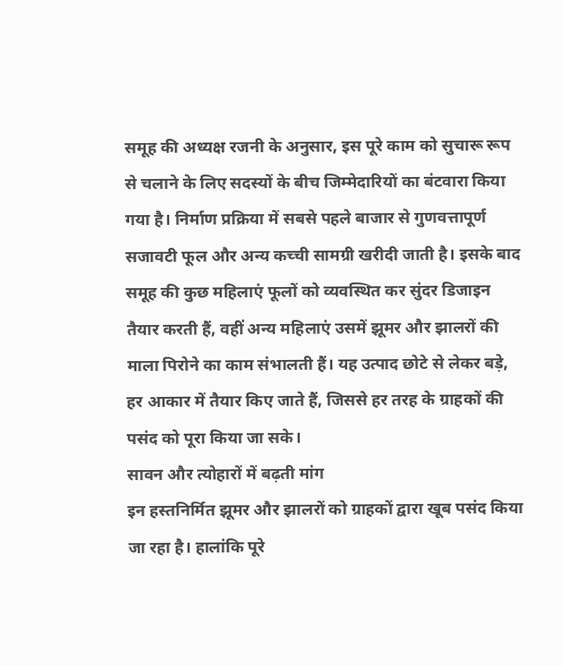समूह की अध्यक्ष रजनी के अनुसार, इस पूरे काम को सुचारू रूप से चलाने के लिए सदस्यों के बीच जिम्मेदारियों का बंटवारा किया गया है। निर्माण प्रक्रिया में सबसे पहले बाजार से गुणवत्तापूर्ण सजावटी फूल और अन्य कच्ची सामग्री खरीदी जाती है। इसके बाद समूह की कुछ महिलाएं फूलों को व्यवस्थित कर सुंदर डिजाइन तैयार करती हैं, वहीं अन्य महिलाएं उसमें झूमर और झालरों की माला पिरोने का काम संभालती हैं। यह उत्पाद छोटे से लेकर बड़े, हर आकार में तैयार किए जाते हैं, जिससे हर तरह के ग्राहकों की पसंद को पूरा किया जा सके।
सावन और त्योहारों में बढ़ती मांग
इन हस्तनिर्मित झूमर और झालरों को ग्राहकों द्वारा खूब पसंद किया जा रहा है। हालांकि पूरे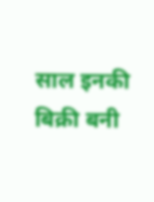साल इनकी बिक्री बनी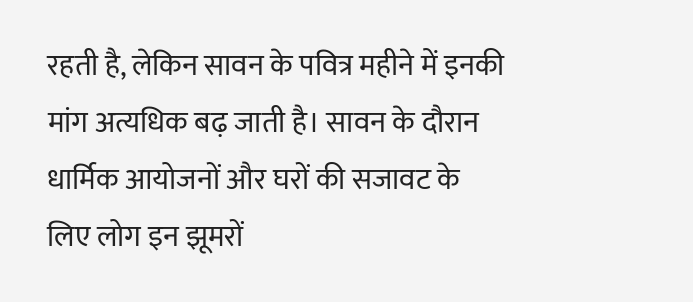रहती है, लेकिन सावन के पवित्र महीने में इनकी मांग अत्यधिक बढ़ जाती है। सावन के दौरान धार्मिक आयोजनों और घरों की सजावट के लिए लोग इन झूमरों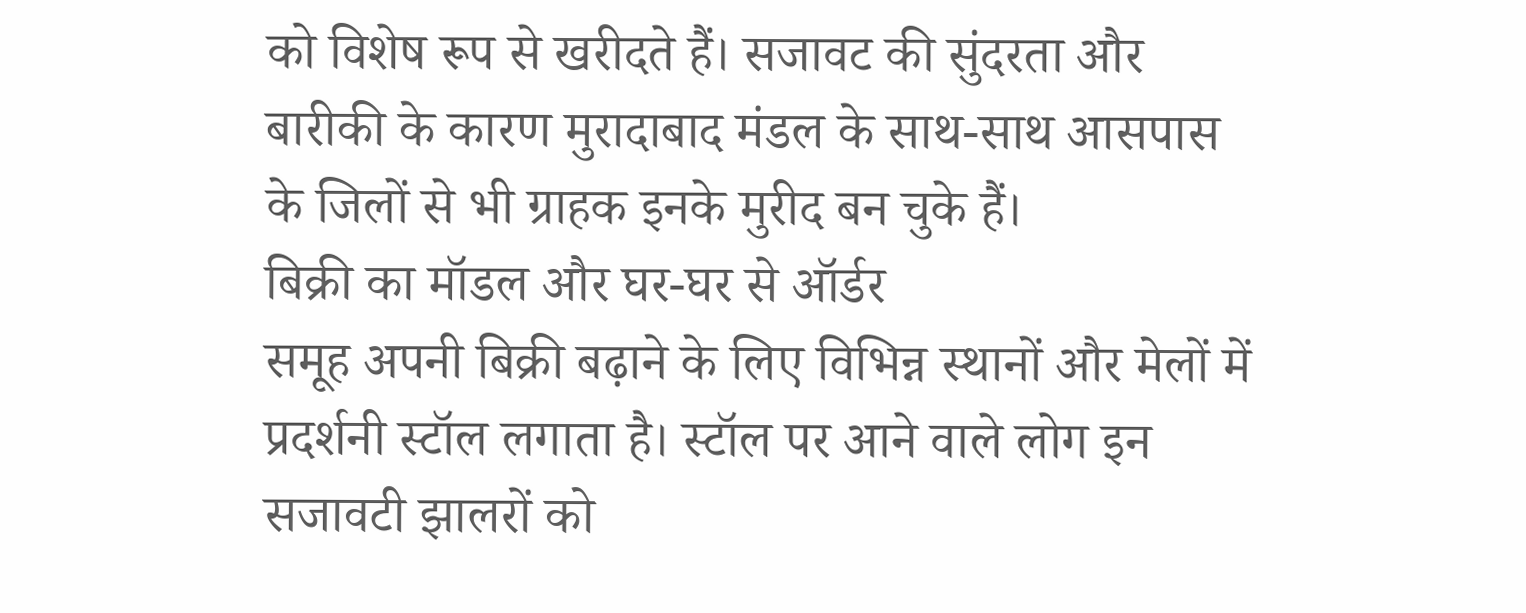को विशेष रूप से खरीदते हैं। सजावट की सुंदरता और बारीकी के कारण मुरादाबाद मंडल के साथ-साथ आसपास के जिलों से भी ग्राहक इनके मुरीद बन चुके हैं।
बिक्री का मॉडल और घर-घर से ऑर्डर
समूह अपनी बिक्री बढ़ाने के लिए विभिन्न स्थानों और मेलों में प्रदर्शनी स्टॉल लगाता है। स्टॉल पर आने वाले लोग इन सजावटी झालरों को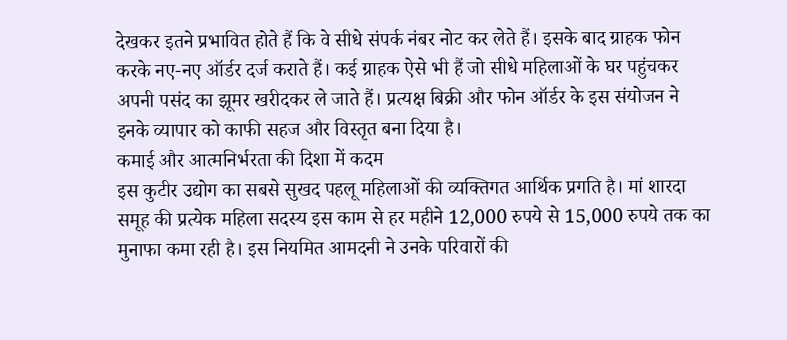देखकर इतने प्रभावित होते हैं कि वे सीधे संपर्क नंबर नोट कर लेते हैं। इसके बाद ग्राहक फोन करके नए-नए ऑर्डर दर्ज कराते हैं। कई ग्राहक ऐसे भी हैं जो सीधे महिलाओं के घर पहुंचकर अपनी पसंद का झूमर खरीदकर ले जाते हैं। प्रत्यक्ष बिक्री और फोन ऑर्डर के इस संयोजन ने इनके व्यापार को काफी सहज और विस्तृत बना दिया है।
कमाई और आत्मनिर्भरता की दिशा में कदम
इस कुटीर उद्योग का सबसे सुखद पहलू महिलाओं की व्यक्तिगत आर्थिक प्रगति है। मां शारदा समूह की प्रत्येक महिला सदस्य इस काम से हर महीने 12,000 रुपये से 15,000 रुपये तक का मुनाफा कमा रही है। इस नियमित आमदनी ने उनके परिवारों की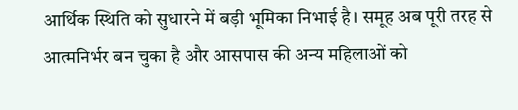आर्थिक स्थिति को सुधारने में बड़ी भूमिका निभाई है। समूह अब पूरी तरह से आत्मनिर्भर बन चुका है और आसपास की अन्य महिलाओं को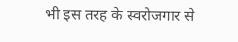भी इस तरह के स्वरोजगार से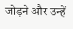जोड़ने और उन्हें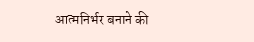आत्मनिर्भर बनाने की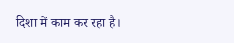दिशा में काम कर रहा है।